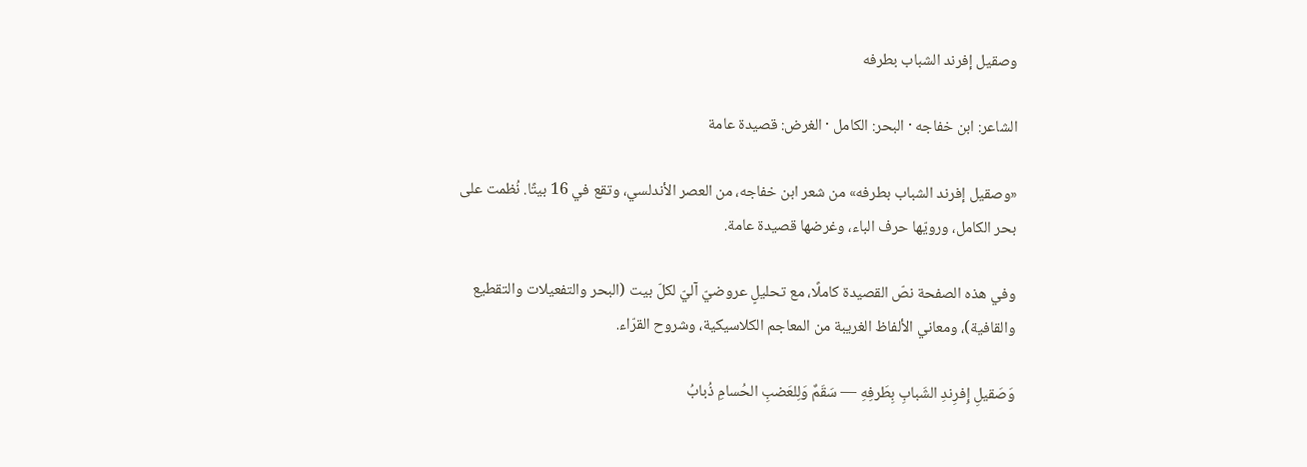وصقيل إفرند الشباب بطرفه

الشاعر: ابن خفاجه · البحر: الكامل · الغرض: قصيدة عامة

«وصقيل إفرند الشباب بطرفه» من شعر ابن خفاجه، من العصر الأندلسي، وتقع في 16 بيتًا. نُظمت على بحر الكامل، ورويّها حرف الباء، وغرضها قصيدة عامة.

وفي هذه الصفحة نصّ القصيدة كاملًا، مع تحليلٍ عروضيّ آليّ لكلّ بيت (البحر والتفعيلات والتقطيع والقافية)، ومعاني الألفاظ الغريبة من المعاجم الكلاسيكية، وشروح القرّاء.

وَصَقيلِ إِفرِندِ الشَبابِ بِطَرفِهِ — سَقَمٌ وَلِلعَضبِ الحُسامِ ذُبابُ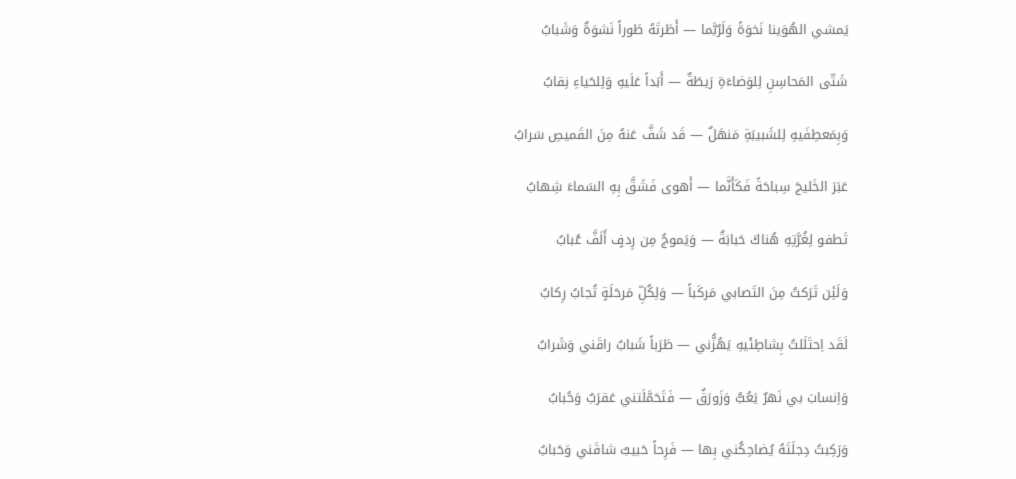يَمشي الهُوَينا نَخوَةً وَلَرُبَّما — أَطَرتَهُ طَوراً نَشوَةٌ وَشَبابُ

شَتّى المَحاسِنِ لِلوَضاءَةِ رَيطَةٌ — أَبَداً عَلَيهِ وَلِلحَياءِ نِقابُ

وَبِمَعطِفَيهِ لِلشَبيبَةِ مَنهَلٌ — قَد شَفَّ عَنهُ مِنَ القَميصِ سَرابُ

عَبَرَ الخَليجَ سِباحَةً فَكَأَنَّما — أَهوى فَشَقَّ بِهِ السَماءَ شِهابُ

تَطفو لِغُرَّتِهِ هُناكَ حَبابَةٌ — وَيَموجُ مِن رِدفٍ أَلَفَّ عُبابُ

وَلَئِن تَرَكتُ مِنَ التَصابي مَركَباً — وَلِكُلِّ مَرحَلَةٍ تُجابُ رِكابُ

لَقَد اِحتَلَلتُ بِشاطِئَيهِ يَهُزُّني — طَرَباً شَبابٌ راقَني وَشَرابُ

وَاِنسابَ بي نَهرٌ يَعُبُّ وَزَورَقٌ — فَتَحَمَّلَتني عَقرَبٌ وَحُبابُ

وَرَكِبتُ دِجلَتَهُ يُضاحِكُني بِها — فَرِحاً حَبيبٌ شاقَني وَحَبابُ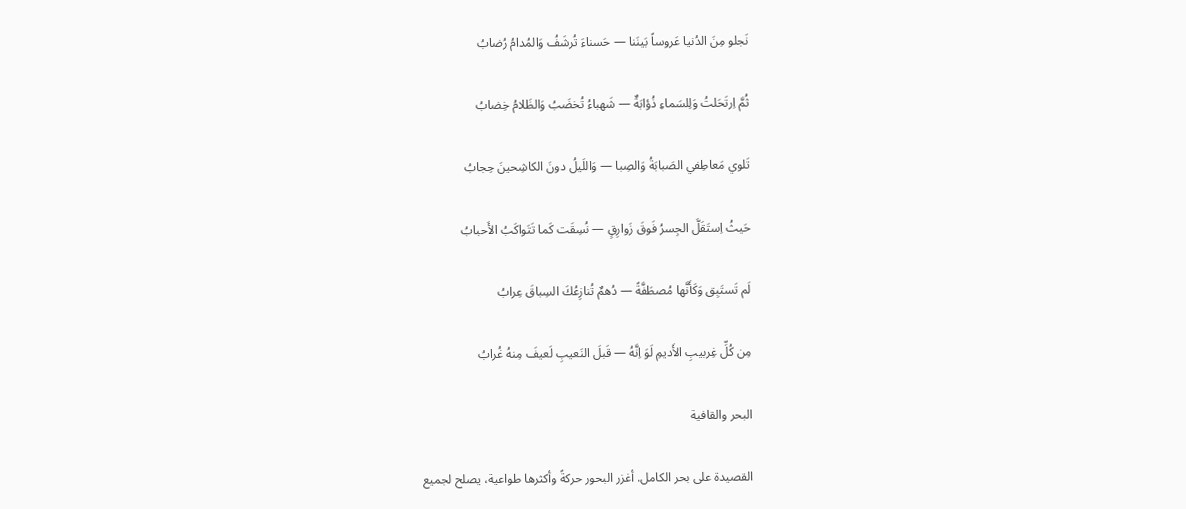نَجلو مِنَ الدُنيا عَروساً بَينَنا — حَسناءَ تُرشَفُ وَالمُدامُ رُضابُ

ثُمَّ اِرتَحَلتُ وَلِلسَماءِ ذُؤابَةٌ — شَهباءُ تُخضَبُ وَالظَلامُ خِضابُ

تَلوي مَعاطِفي الصَبابَةُ وَالصِبا — وَاللَيلُ دونَ الكاشِحينَ حِجابُ

حَيثُ اِستَقَلَّ الجِسرُ فَوقَ زَوارِقٍ — نُسِقَت كَما تَتَواكَبُ الأَحبابُ

لَم تَستَبِق وَكَأَنَّها مُصطَفَّةً — دُهمٌ تُنازِعُكَ السِباقَ عِرابُ

مِن كُلِّ غِربيبِ الأَديمِ لَوَ اِنَّهُ — قَبلَ النَعيبِ لَعيفَ مِنهُ غُرابُ

البحر والقافية

القصيدة على بحر الكامل. أغزر البحور حركةً وأكثرها طواعية، يصلح لجميع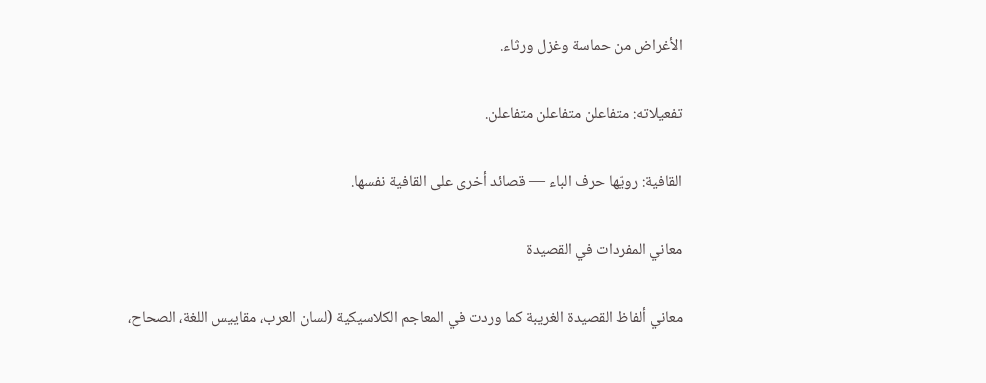الأغراض من حماسة وغزل ورثاء.

تفعيلاته: متفاعلن متفاعلن متفاعلن.

القافية: رويّها حرف الباء — قصائد أخرى على القافية نفسها.

معاني المفردات في القصيدة

معاني ألفاظ القصيدة الغريبة كما وردت في المعاجم الكلاسيكية (لسان العرب، مقاييس اللغة، الصحاح،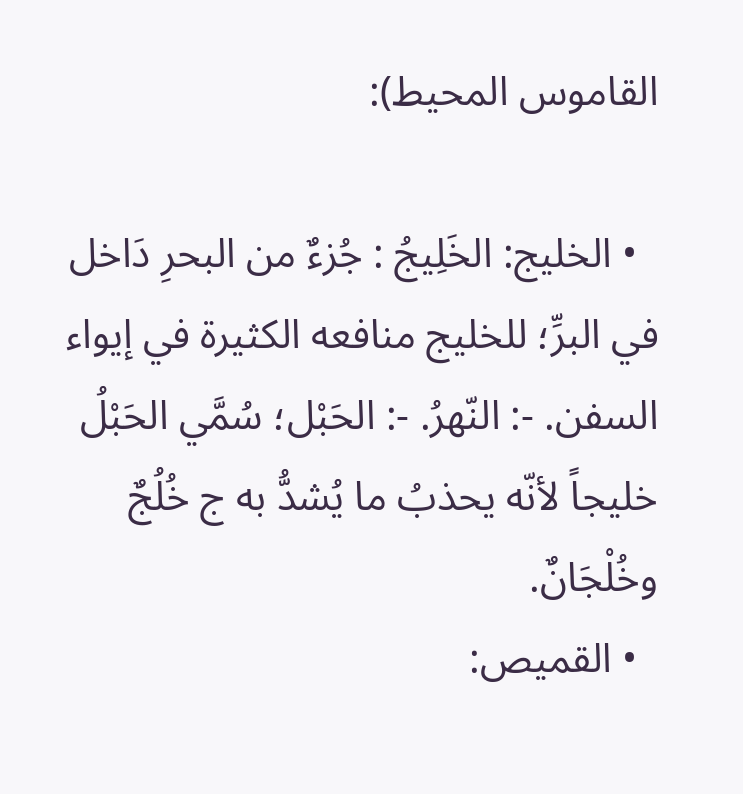القاموس المحيط):

  • الخليج: الخَلِيجُ : جُزءٌ من البحرِ دَاخل في البرِّ؛ للخليج منافعه الكثيرة في إيواء السفن. -: النّهرُ. -: الحَبْل؛ سُمَّي الحَبْلُ خليجاً لأنّه يحذبُ ما يُشدُّ به ج خُلُجٌ وخُلْجَانٌ.
  • القميص: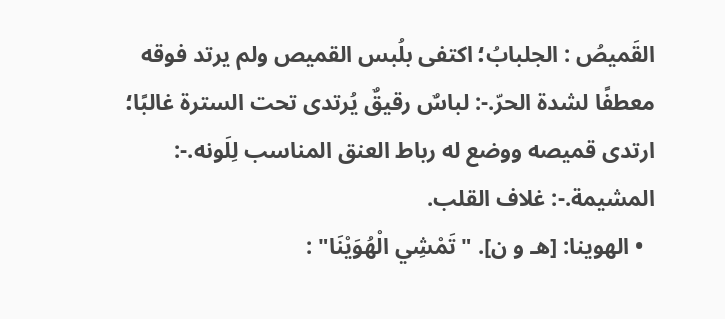القَميصُ : الجلبابُ؛ اكتفى بلُبس القميص ولم يرتد فوقه معطفًا لشدة الحرّ.-: لباسٌ رقيقٌ يُرتدى تحت السترة غالبًا؛ ارتدى قميصه ووضع له رباط العنق المناسب لِلَونه.-: المشيمة.-: غلاف القلب.
  • الهوينا: [هـ و ن]. "تَمْشِي الْهُوَيْنَا" :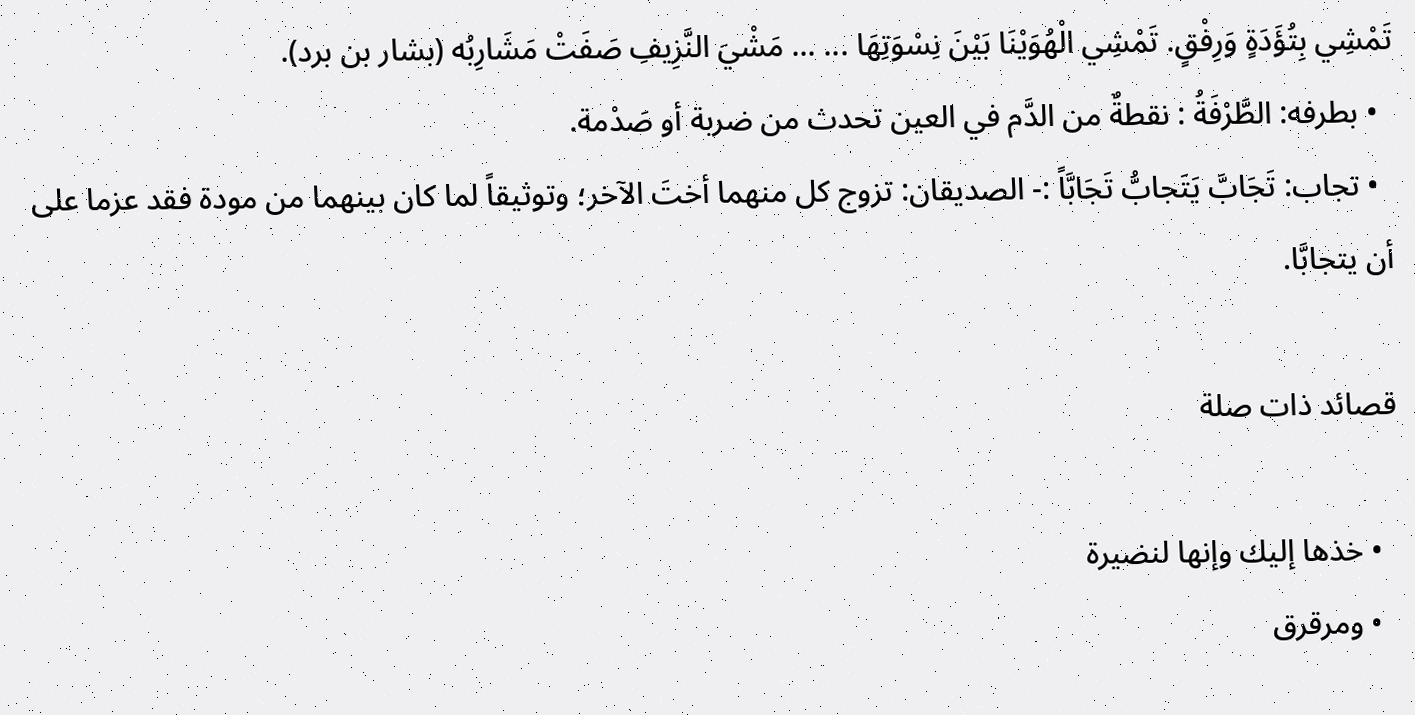تَمْشِي بِتُؤَدَةٍ وَرِفْقٍ. تَمْشِي الْهُوَيْنَا بَيْنَ نِسْوَتِهَا ... ... مَشْيَ النَّزِيفِ صَفَتْ مَشَارِبُه (بشار بن برد).
  • بطرفه: الطَّرْفَةُ : نقطةٌ من الدَّم في العين تحدث من ضربة أو صَدْمة.
  • تجاب: تَجَابَّ يَتَجابُّ تَجَابَّاً :- الصديقان: تزوج كل منهما أختَ الآخر؛ وتوثيقاً لما كان بينهما من مودة فقد عزما على أن يتجابَّا.

قصائد ذات صلة

  • خذها إليك وإنها لنضيرة
  • ومرقرق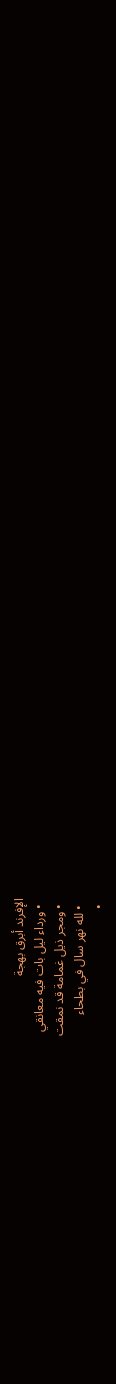الإفرند أبرق بهجة
  • ورداء ليل بات فيه معانقي
  • ومجر ذيل غمامة قد نمقت
  • لله نهر سال في بطحاء
  •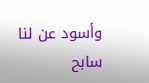وأسود عن لنا سابح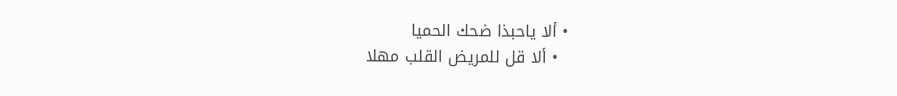• ألا ياحبذا ضحك الحميا
  • ألا قل للمريض القلب مهلا